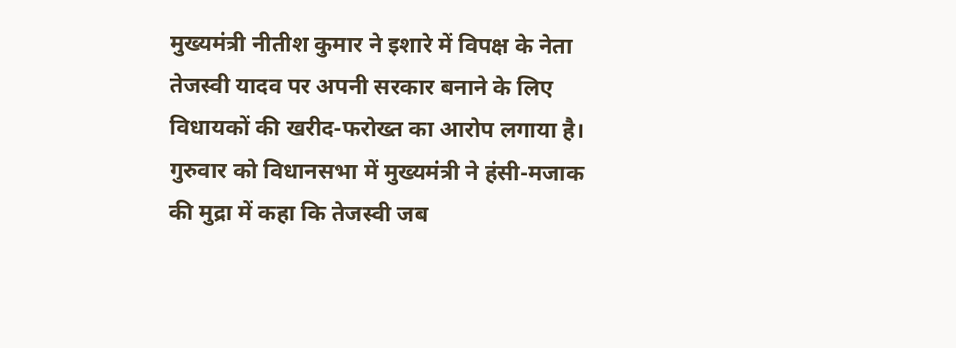मुख्यमंत्री नीतीश कुमार ने इशारे में विपक्ष के नेता तेजस्वी यादव पर अपनी सरकार बनाने के लिए विधायकों की खरीद-फरोख्त का आरोप लगाया है।
गुरुवार को विधानसभा में मुख्यमंत्री ने हंसी-मजाक की मुद्रा में कहा कि तेजस्वी जब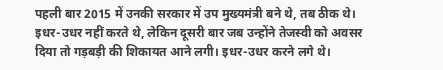पहली बार 2015 में उनकी सरकार में उप मुख्यमंत्री बने थे, तब ठीक थे। इधर-उधर नहीं करते थे, लेकिन दूसरी बार जब उन्होंने तेजस्वी को अवसर दिया तो गड़बड़ी की शिकायत आने लगी। इधर-उधर करने लगे थे।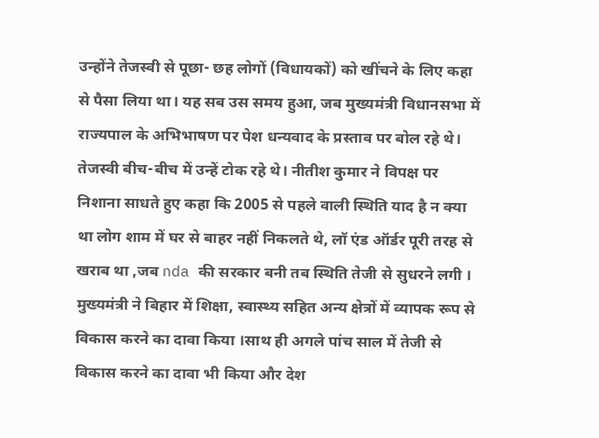उन्होंने तेजस्वी से पूछा- छह लोगों (विधायकों) को खींचने के लिए कहा से पैसा लिया था। यह सब उस समय हुआ, जब मुख्यमंत्री विधानसभा में राज्यपाल के अभिभाषण पर पेश धन्यवाद के प्रस्ताव पर बोल रहे थे। तेजस्वी बीच-बीच में उन्हें टोक रहे थे। नीतीश कुमार ने विपक्ष पर निशाना साधते हुए कहा कि 2005 से पहले वाली स्थिति याद है न क्या था लोग शाम में घर से बाहर नहीं निकलते थे, लॉ एंड ऑर्डर पूरी तरह से खराब था ,जब nda की सरकार बनी तब स्थिति तेजी से सुधरने लगी । मुख्यमंत्री ने बिहार में शिक्षा, स्वास्थ्य सहित अन्य क्षेत्रों में व्यापक रूप से विकास करने का दावा किया ।साथ ही अगले पांच साल में तेजी से विकास करने का दावा भी किया और देश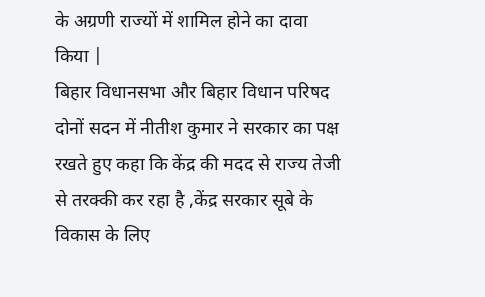के अग्रणी राज्यों में शामिल होने का दावा किया |
बिहार विधानसभा और बिहार विधान परिषद दोनों सदन में नीतीश कुमार ने सरकार का पक्ष रखते हुए कहा कि केंद्र की मदद से राज्य तेजी से तरक्की कर रहा है ,केंद्र सरकार सूबे के विकास के लिए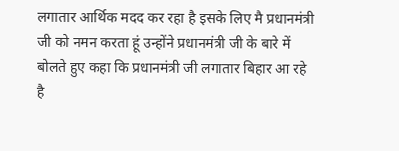लगातार आर्थिक मदद कर रहा है इसके लिए मै प्रधानमंत्री जी को नमन करता हूं उन्होंने प्रधानमंत्री जी के बारे में बोलते हुए कहा कि प्रधानमंत्री जी लगातार बिहार आ रहे है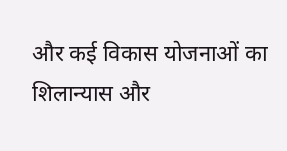और कई विकास योजनाओं का शिलान्यास और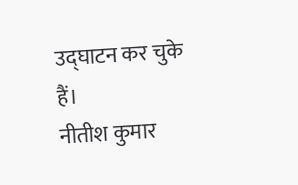उद्घाटन कर चुके हैं।
नीतीश कुमार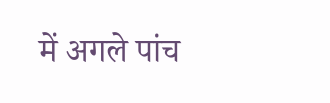में अगले पांच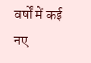वर्षों में कई नए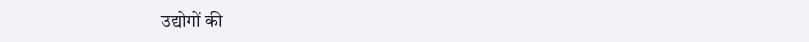उद्योगों की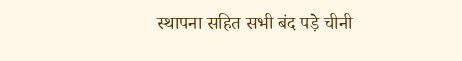स्थापना सहित सभी बंद पड़े चीनी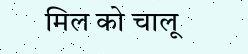मिल को चालू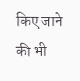किए जाने की भी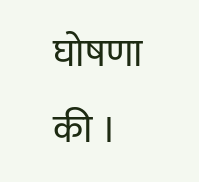घोषणा की ।